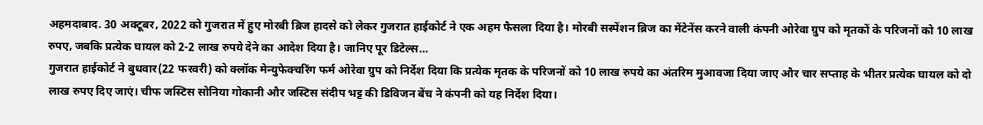अहमदाबाद. 30 अक्टूबर, 2022 को गुजरात में हुए मोरबी ब्रिज हादसे को लेकर गुजरात हाईकोर्ट ने एक अहम फैसला दिया है। मोरबी सस्पेंशन ब्रिज का मेंटेनेंस करने वाली कंपनी ओरेवा ग्रुप को मृतकों के परिजनों को 10 लाख रुपए, जबकि प्रत्येक घायल को 2-2 लाख रुपये देने का आदेश दिया है। जानिए पूर डिटेल्स...
गुजरात हाईकोर्ट ने बुधवार(22 फरवरी) को क्लॉक मेन्युफेक्चरिंग फर्म ओरेवा ग्रुप को निर्देश दिया कि प्रत्येक मृतक के परिजनों को 10 लाख रुपये का अंतरिम मुआवजा दिया जाए और चार सप्ताह के भीतर प्रत्येक घायल को दो लाख रुपए दिए जाएं। चीफ जस्टिस सोनिया गोकानी और जस्टिस संदीप भट्ट की डिविजन बेंच ने कंपनी को यह निर्देश दिया।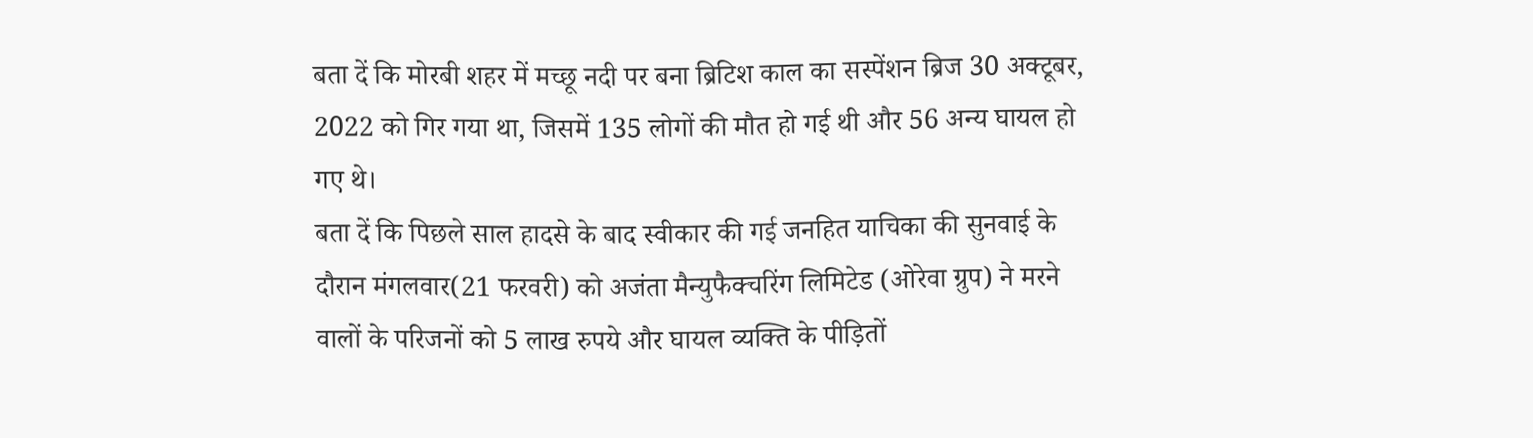बता दें कि मोरबी शहर में मच्छू नदी पर बना ब्रिटिश काल का सस्पेंशन ब्रिज 30 अक्टूबर, 2022 को गिर गया था, जिसमें 135 लोगों की मौत हो गई थी और 56 अन्य घायल हो गए थे।
बता दें कि पिछले साल हादसे के बाद स्वीकार की गई जनहित याचिका की सुनवाई के दौरान मंगलवार(21 फरवरी) को अजंता मैन्युफैक्चरिंग लिमिटेड (ओरेवा ग्रुप) ने मरने वालों के परिजनों को 5 लाख रुपये और घायल व्यक्ति के पीड़ितों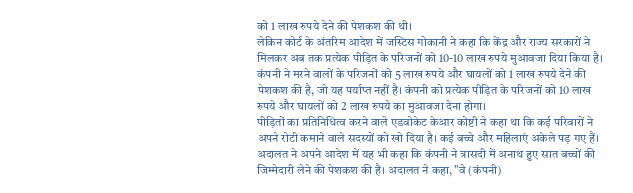को 1 लाख रुपये देने की पेशकश की थी।
लेकिन कोर्ट के अंतरिम आदेश में जस्टिस गोकानी ने कहा कि केंद्र और राज्य सरकारों ने मिलकर अब तक प्रत्येक पीड़ित के परिजनों को 10-10 लाख रुपये मुआवजा दिया किया है। कंपनी ने मरने वालों के परिजनों को 5 लाख रुपये और घायलों को 1 लाख रुपये देने की पेशकश की है, जो यह पर्याप्त नहीं है। कंपनी को प्रत्येक पीड़ित के परिजनों को 10 लाख रुपये और घायलों को 2 लाख रुपये का मुआवजा देना होगा।
पीड़ितों का प्रतिनिधित्व करने वाले एडवोकेट केआर कोष्टी ने कहा था कि कई परिवारों ने अपने रोटी कमाने वाले सदस्यों को खो दिया है। कई बच्चे और महिलाएं अकेले पड़ गए हैं। अदालत ने अपने आदेश में यह भी कहा कि कंपनी ने त्रासदी में अनाथ हुए सात बच्चों की जिम्मेदारी लेने की पेशकश की है। अदालत ने कहा, "वे (कंपनी)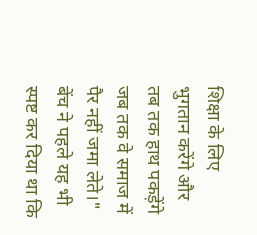शिक्षा के लिए भुगतान करेंगे और तब तक हाथ पकड़ेंगे जब तक वे समाज में पैर नहीं जमा लेते।"
बेंच ने पहले यह भी स्पष्ट कर दिया था कि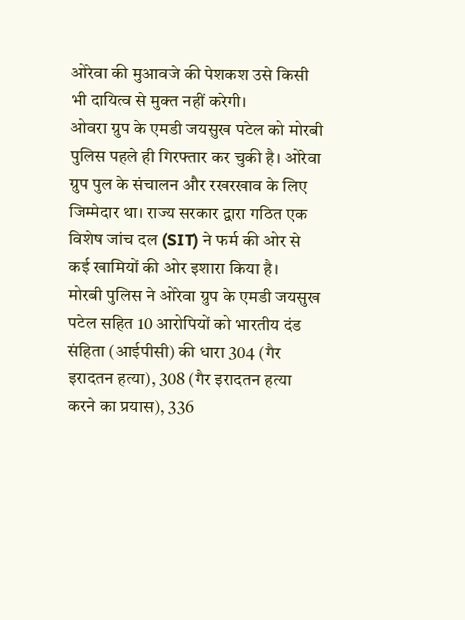ओरेवा की मुआवजे की पेशकश उसे किसी भी दायित्व से मुक्त नहीं करेगी।
ओवरा ग्रुप के एमडी जयसुख पटेल को मोरबी पुलिस पहले ही गिरफ्तार कर चुकी है। ओरेवा ग्रुप पुल के संचालन और रखरखाव के लिए जिम्मेदार था। राज्य सरकार द्वारा गठित एक विशेष जांच दल (SIT) ने फर्म की ओर से कई खामियों की ओर इशारा किया है।
मोरबी पुलिस ने ओरेवा ग्रुप के एमडी जयसुख पटेल सहित 10 आरोपियों को भारतीय दंड संहिता (आईपीसी) की धारा 304 (गैर इरादतन हत्या), 308 (गैर इरादतन हत्या करने का प्रयास), 336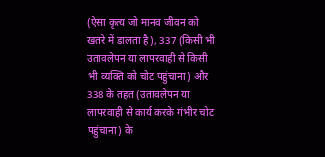(ऐसा कृत्य जो मानव जीवन को खतरे में डालता है), 337 (किसी भी उतावलेपन या लापरवाही से किसी भी व्यक्ति को चोट पहुंचाना) और 338 के तहत (उतावलेपन या लापरवाही से कार्य करके गंभीर चोट पहुंचाना) के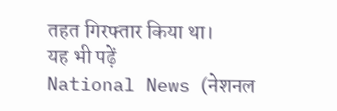तहत गिरफ्तार किया था।
यह भी पढ़ें
National News (नेशनल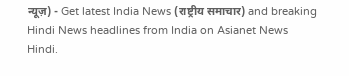न्यूज़) - Get latest India News (राष्ट्रीय समाचार) and breaking Hindi News headlines from India on Asianet News Hindi.